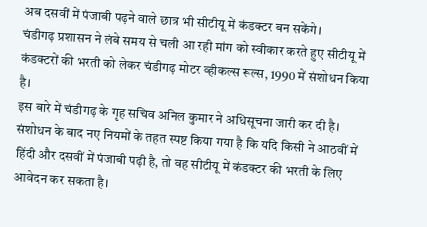अब दसवीं में पंजाबी पढ़ने वाले छात्र भी सीटीयू में कंडक्टर बन सकेंगे।
चंडीगढ़ प्रशासन ने लंबे समय से चली आ रही मांग को स्वीकार करते हुए सीटीयू में कंडक्टरों की भरती को लेकर चंडीगढ़ मोटर व्हीकल्स रूल्स, 1990 में संशोधन किया है।
इस बारे में चंडीगढ़ के गृह सचिव अनिल कुमार ने अधिसूचना जारी कर दी है।
संशोधन के बाद नए नियमों के तहत स्पष्ट किया गया है कि यदि किसी ने आठवीं में हिंदी और दसवीं में पंजाबी पढ़ी है, तो वह सीटीयू में कंडक्टर की भरती के लिए आवेदन कर सकता है।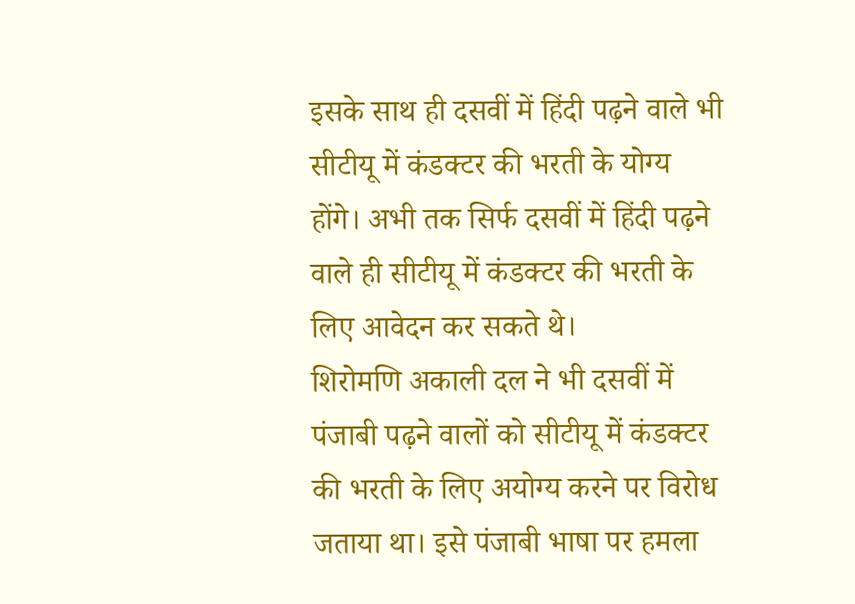इसके साथ ही दसवीं में हिंदी पढ़ने वाले भी सीटीयू में कंडक्टर की भरती के योग्य होंगे। अभी तक सिर्फ दसवीं में हिंदी पढ़ने वाले ही सीटीयू में कंडक्टर की भरती के लिए आवेदन कर सकते थे।
शिरोमणि अकाली दल ने भी दसवीं में पंजाबी पढ़ने वालों को सीटीयू में कंडक्टर की भरती के लिए अयोग्य करने पर विरोध जताया था। इसे पंजाबी भाषा पर हमला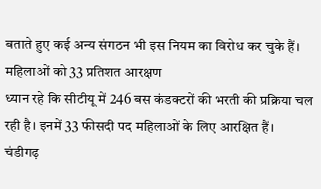बताते हुए कई अन्य संगठन भी इस नियम का विरोध कर चुके हैं।
महिलाओं को 33 प्रतिशत आरक्षण
ध्यान रहे कि सीटीयू में 246 बस कंडक्टरों की भरती की प्रक्रिया चल रही है। इनमें 33 फीसदी पद महिलाओं के लिए आरक्षित हैं।
चंडीगढ़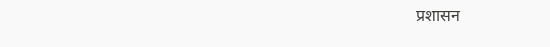प्रशासन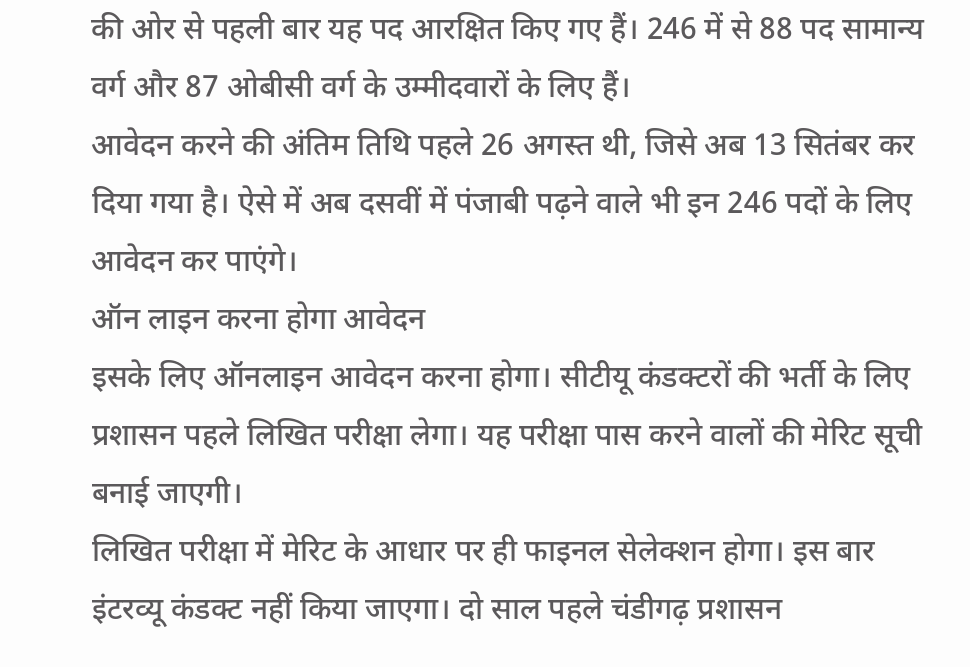की ओर से पहली बार यह पद आरक्षित किए गए हैं। 246 में से 88 पद सामान्य वर्ग और 87 ओबीसी वर्ग के उम्मीदवारों के लिए हैं।
आवेदन करने की अंतिम तिथि पहले 26 अगस्त थी, जिसे अब 13 सितंबर कर दिया गया है। ऐसे में अब दसवीं में पंजाबी पढ़ने वाले भी इन 246 पदों के लिए आवेदन कर पाएंगे।
ऑन लाइन करना होगा आवेदन
इसके लिए ऑनलाइन आवेदन करना होगा। सीटीयू कंडक्टरों की भर्ती के लिए प्रशासन पहले लिखित परीक्षा लेगा। यह परीक्षा पास करने वालों की मेरिट सूची बनाई जाएगी।
लिखित परीक्षा में मेरिट के आधार पर ही फाइनल सेलेक्शन होगा। इस बार इंटरव्यू कंडक्ट नहीं किया जाएगा। दो साल पहले चंडीगढ़ प्रशासन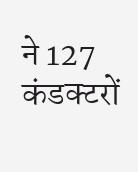ने 127 कंडक्टरों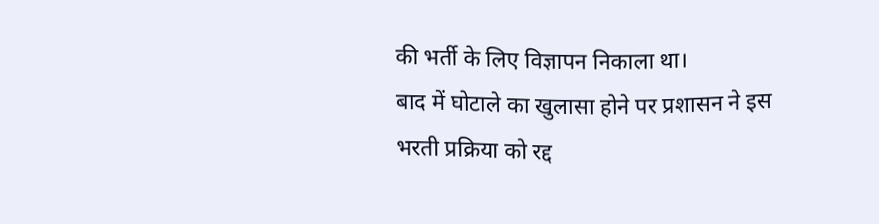की भर्ती के लिए विज्ञापन निकाला था।
बाद में घोटाले का खुलासा होने पर प्रशासन ने इस भरती प्रक्रिया को रद्द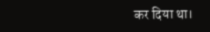कर दिया था।